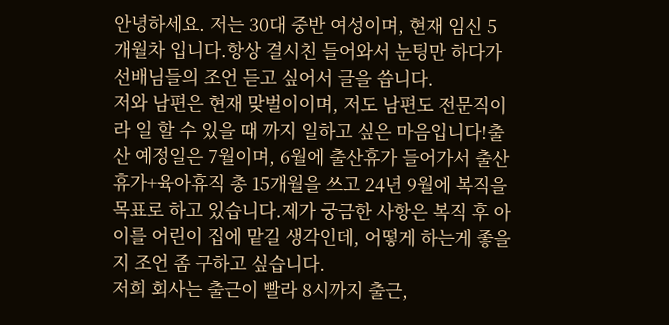안녕하세요. 저는 30대 중반 여성이며, 현재 임신 5개월차 입니다.항상 결시친 들어와서 눈팅만 하다가 선배님들의 조언 듣고 싶어서 글을 씁니다.
저와 남편은 현재 맞벌이이며, 저도 남편도 전문직이라 일 할 수 있을 때 까지 일하고 싶은 마음입니다!출산 예정일은 7월이며, 6월에 출산휴가 들어가서 출산휴가+육아휴직 총 15개월을 쓰고 24년 9월에 복직을 목표로 하고 있습니다.제가 궁금한 사항은 복직 후 아이를 어린이 집에 맡길 생각인데, 어떻게 하는게 좋을지 조언 좀 구하고 싶습니다.
저희 회사는 출근이 빨라 8시까지 출근,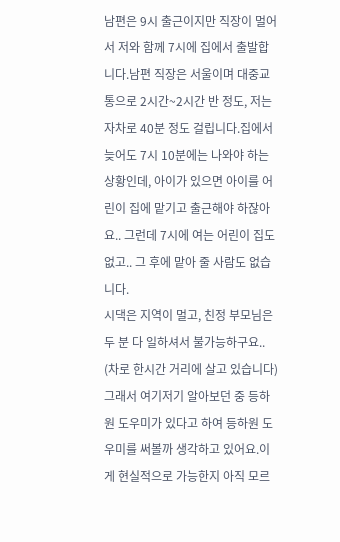남편은 9시 출근이지만 직장이 멀어서 저와 함께 7시에 집에서 출발합니다.남편 직장은 서울이며 대중교통으로 2시간~2시간 반 정도, 저는 자차로 40분 정도 걸립니다.집에서 늦어도 7시 10분에는 나와야 하는 상황인데, 아이가 있으면 아이를 어린이 집에 맡기고 출근해야 하잖아요.. 그런데 7시에 여는 어린이 집도 없고.. 그 후에 맡아 줄 사람도 없습니다.
시댁은 지역이 멀고, 친정 부모님은 두 분 다 일하셔서 불가능하구요.. (차로 한시간 거리에 살고 있습니다)
그래서 여기저기 알아보던 중 등하원 도우미가 있다고 하여 등하원 도우미를 써볼까 생각하고 있어요.이게 현실적으로 가능한지 아직 모르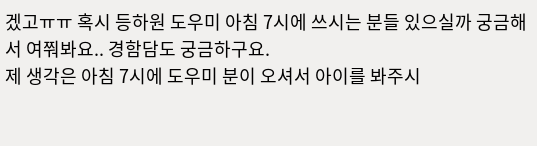겠고ㅠㅠ 혹시 등하원 도우미 아침 7시에 쓰시는 분들 있으실까 궁금해서 여쭤봐요.. 경함담도 궁금하구요.
제 생각은 아침 7시에 도우미 분이 오셔서 아이를 봐주시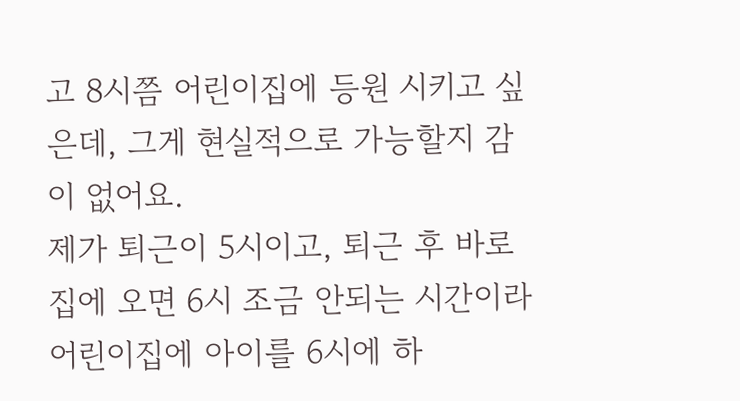고 8시쯤 어린이집에 등원 시키고 싶은데, 그게 현실적으로 가능할지 감이 없어요.
제가 퇴근이 5시이고, 퇴근 후 바로 집에 오면 6시 조금 안되는 시간이라 어린이집에 아이를 6시에 하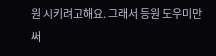원 시키려고해요. 그래서 등원 도우미만 써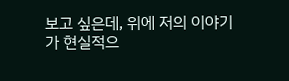보고 싶은데, 위에 저의 이야기가 현실적으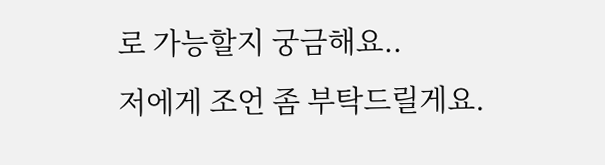로 가능할지 궁금해요..
저에게 조언 좀 부탁드릴게요.